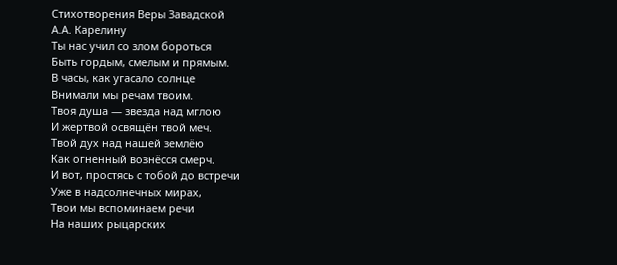Стихотворения Веры Завадской
А.А. Карелину
Ты нас учил со злом бороться
Быть гордым, смелым и прямым.
В часы, как угасало солнце
Внимали мы речам твоим.
Твоя душа — звезда над мглою
И жертвой освящён твой меч.
Твой дух над нашей землёю
Как огненный вознёсся смерч.
И вот, простясь с тобой до встречи
Уже в надсолнечных мирах,
Твои мы вспоминаем речи
На наших рыцарских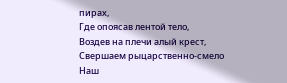пирах,
Где опоясав лентой тело,
Воздев на плечи алый крест,
Свершаем рыцарственно-смело
Наш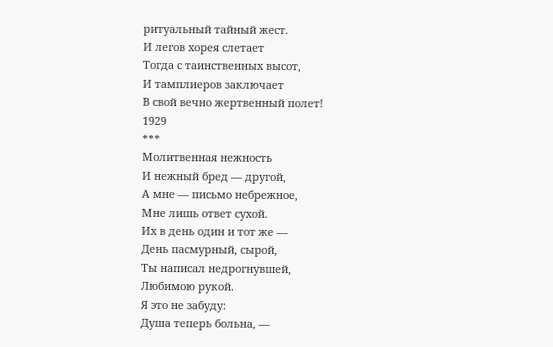ритуальный тайный жест.
И легов хорея слетает
Тогда с таинственных высот,
И тамплиеров заключает
В свой вечно жертвенный полет!
1929
***
Молитвенная нежность
И нежный бред — другой,
А мне — письмо небрежное,
Мне лишь ответ сухой.
Их в день один и тот же —
День пасмурный, сырой,
Ты написал недрогнувшей,
Любимою рукой.
Я это не забуду:
Душа теперь больна, —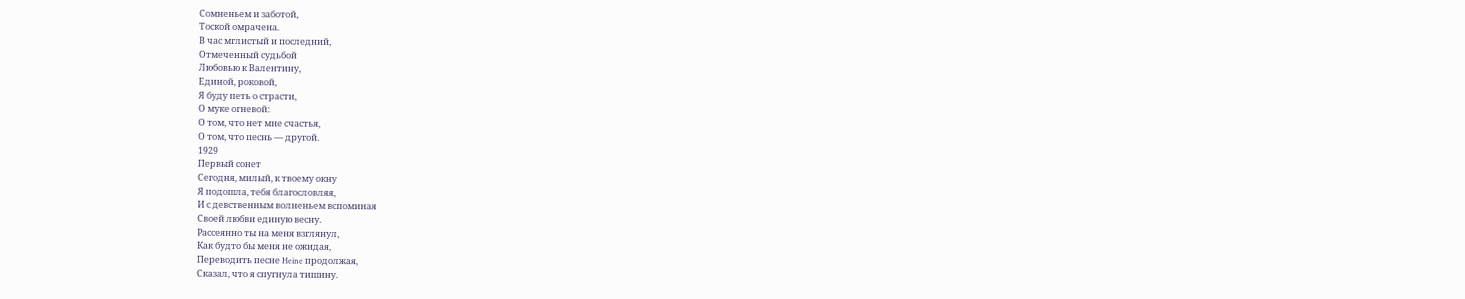Сомненьем и заботой,
Тоской омрачена.
В час мглистый и последний,
Отмеченный судьбой
Любовью к Валентину,
Единой, роковой,
Я буду петь о страсти,
О муке огневой:
О том, что нет мне счастья,
О том, что песнь — другой.
1929
Первый сонет
Сегодня, милый, к твоему окну
Я подошла, тебя благословляя,
И с девственным волненьем вспоминая
Своей любви единую весну.
Рассеянно ты на меня взглянул,
Как будто бы меня не ожидая,
Переводить песне Heine продолжая,
Сказал, что я спугнула тишину.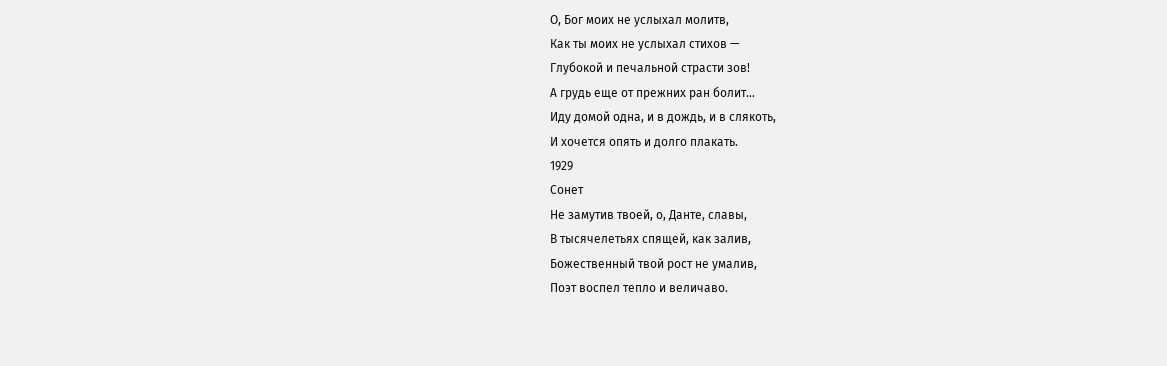О, Бог моих не услыхал молитв,
Как ты моих не услыхал стихов —
Глубокой и печальной страсти зов!
А грудь еще от прежних ран болит…
Иду домой одна, и в дождь, и в слякоть,
И хочется опять и долго плакать.
1929
Сонет
Не замутив твоей, о, Данте, славы,
В тысячелетьях спящей, как залив,
Божественный твой рост не умалив,
Поэт воспел тепло и величаво.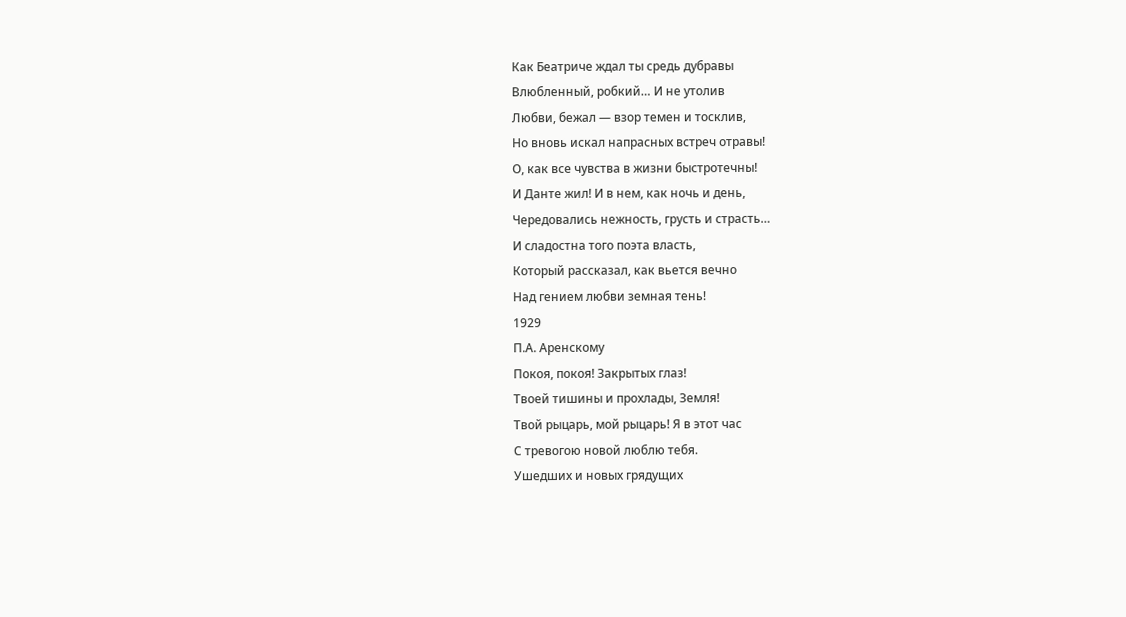Как Беатриче ждал ты средь дубравы
Влюбленный, робкий… И не утолив
Любви, бежал — взор темен и тосклив,
Но вновь искал напрасных встреч отравы!
О, как все чувства в жизни быстротечны!
И Данте жил! И в нем, как ночь и день,
Чередовались нежность, грусть и страсть…
И сладостна того поэта власть,
Который рассказал, как вьется вечно
Над гением любви земная тень!
1929
П.А. Аренскому
Покоя, покоя! Закрытых глаз!
Твоей тишины и прохлады, Земля!
Твой рыцарь, мой рыцарь! Я в этот час
С тревогою новой люблю тебя.
Ушедших и новых грядущих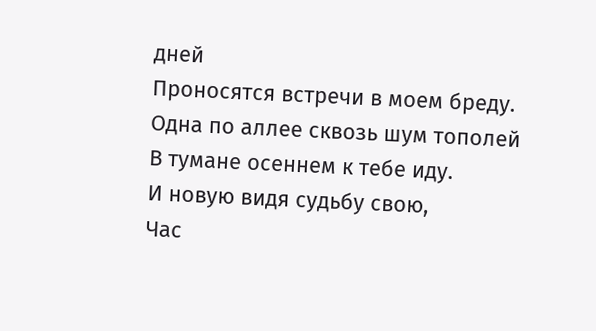дней
Проносятся встречи в моем бреду.
Одна по аллее сквозь шум тополей
В тумане осеннем к тебе иду.
И новую видя судьбу свою,
Час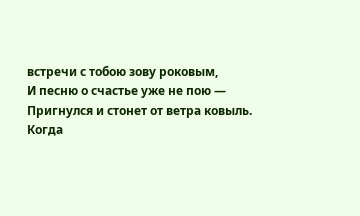встречи с тобою зову роковым,
И песню о счастье уже не пою —
Пригнулся и стонет от ветра ковыль.
Когда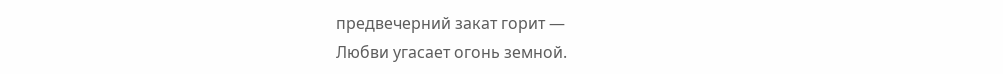предвечерний закат горит —
Любви угасает огонь земной.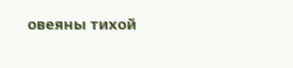овеяны тихой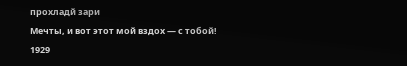прохладй зари
Мечты, и вот этот мой вздох — с тобой!
1929